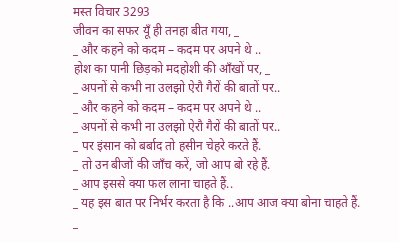मस्त विचार 3293
जीवन का सफर यूँ ही तनहा बीत गया, _
_ और कहने को कदम – कदम पर अपने थे ..
होश का पानी छिड़को मदहोशी की आँखों पर, _
_ अपनों से कभी ना उलझो ऐरौ गैरों की बातों पर..
_ और कहने को कदम – कदम पर अपने थे ..
_ अपनों से कभी ना उलझो ऐरौ गैरों की बातों पर..
_ पर इंसान को बर्बाद तो हसीन चेहरे करते हैं.
_ तो उन बीजों की जाँच करें, जो आप बो रहे हैं.
_ आप इससे क्या फल लाना चाहते हैं..
_ यह इस बात पर निर्भर करता है कि ..आप आज क्या बोना चाहते हैं.
_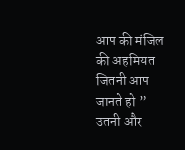आप की मंजिल की अहमियत जितनी आप जानते हो ” उतनी और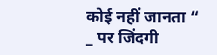कोई नहीं जानता “
_ पर जिंदगी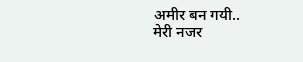अमीर बन गयी..
मेरी नजर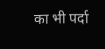का भी पर्दा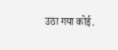उठा गया कोई.